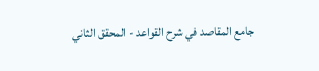جامع المقاصد في شرح القواعد - المحقق الثاني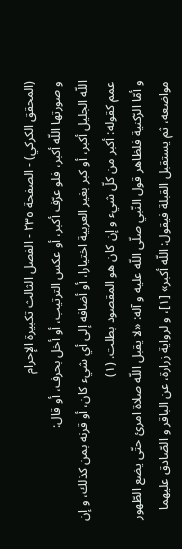(المحقق الكركي) - الصفحة ٢٣٥ - الفصل الثالث تكبيرة الإحرام
و صورتها اللّه أكبر، فلو عرّف أكبر، أو عكس الترتيب، أو أخل بحرف، أو قال:
اللّه الجليل أكبر، أو كبر بغير العربية اختيارا، أو أضافه إلى أي شيء كان، أو قرنه بمن كذلك، و إن عمم كقوله: أكبر من كلّ شيء و إن كان هو المقصود بطلت. (١)
و أمّا الرّكنية فلظاهر قول النّبي صلّى اللّه عليه و آله: «لا يقبل اللّه صلاة امرئ حتّى يضع الطّهور مواضعه، ثم يستقبل القبلة فيقول: اللّه أكبر» [١]، و لرواية زرارة، عن الباقر و الصّادق عليهما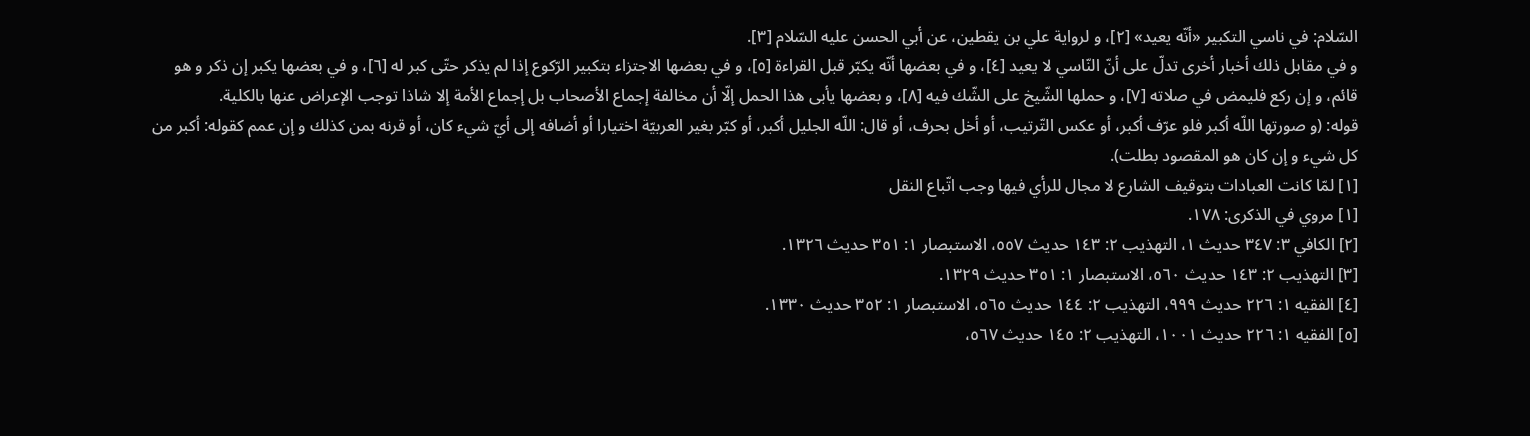السّلام: في ناسي التكبير «أنّه يعيد» [٢]، و لرواية علي بن يقطين، عن أبي الحسن عليه السّلام [٣].
و في مقابل ذلك أخبار أخرى تدلّ على أنّ النّاسي لا يعيد [٤]، و في بعضها أنّه يكبّر قبل القراءة [٥]، و في بعضها الاجتزاء بتكبير الرّكوع إذا لم يذكر حتّى كبر له [٦]، و في بعضها يكبر إن ذكر و هو قائم، و إن ركع فليمض في صلاته [٧]، و حملها الشّيخ على الشّك فيه [٨]، و بعضها يأبى هذا الحمل إلّا أن مخالفة إجماع الأصحاب بل إجماع الأمة إلا شاذا توجب الإعراض عنها بالكلية.
قوله: (و صورتها اللّه أكبر فلو عرّف أكبر، أو عكس التّرتيب، أو أخل بحرف، أو قال: اللّه الجليل أكبر، أو كبّر بغير العربيّة اختيارا أو أضافه إلى أيّ شيء كان، أو قرنه بمن كذلك و إن عمم كقوله: أكبر من كل شيء و إن كان هو المقصود بطلت).
[١] لمّا كانت العبادات بتوقيف الشارع لا مجال للرأي فيها وجب اتّباع النقل
[١] مروي في الذكرى: ١٧٨.
[٢] الكافي ٣: ٣٤٧ حديث ١، التهذيب ٢: ١٤٣ حديث ٥٥٧، الاستبصار ١: ٣٥١ حديث ١٣٢٦.
[٣] التهذيب ٢: ١٤٣ حديث ٥٦٠، الاستبصار ١: ٣٥١ حديث ١٣٢٩.
[٤] الفقيه ١: ٢٢٦ حديث ٩٩٩، التهذيب ٢: ١٤٤ حديث ٥٦٥، الاستبصار ١: ٣٥٢ حديث ١٣٣٠.
[٥] الفقيه ١: ٢٢٦ حديث ١٠٠١، التهذيب ٢: ١٤٥ حديث ٥٦٧،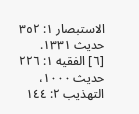الاستبصار ١: ٣٥٢ حديث ١٣٣١.
[٦] الفقيه ١: ٢٢٦ حديث ١٠٠٠، التهذيب ٢: ١٤٤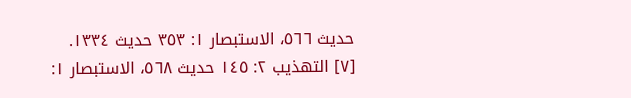حديث ٥٦٦، الاستبصار ١: ٣٥٣ حديث ١٣٣٤.
[٧] التهذيب ٢: ١٤٥ حديث ٥٦٨، الاستبصار ١: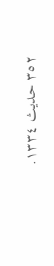٣٥٢ حديث ١٣٣٤.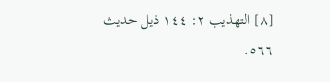[٨] التهذيب ٢: ١٤٤ ذيل حديث ٥٦٦.